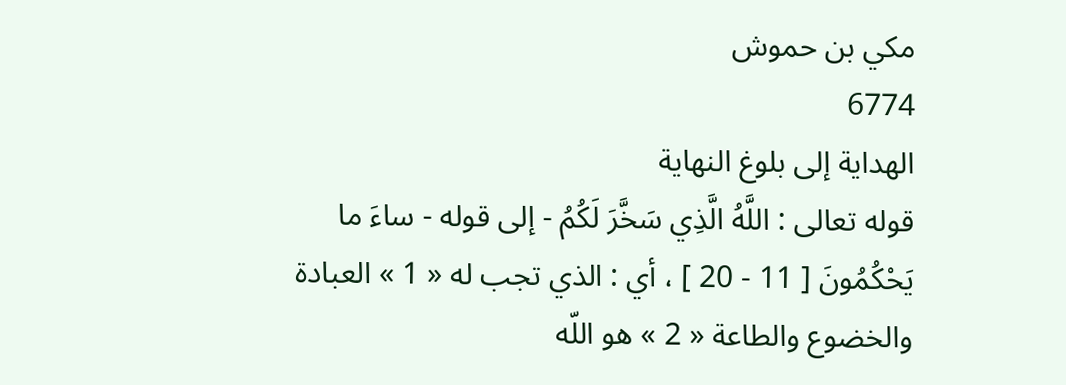مكي بن حموش
6774
الهداية إلى بلوغ النهاية
قوله تعالى : اللَّهُ الَّذِي سَخَّرَ لَكُمُ - إلى قوله - ساءَ ما يَحْكُمُونَ [ 11 - 20 ] ، أي : الذي تجب له « 1 » العبادة والخضوع والطاعة « 2 » هو اللّه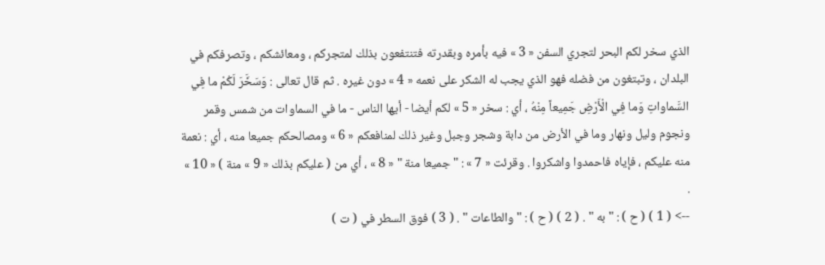الذي سخر لكم البحر لتجري السفن « 3 » فيه بأمره وبقدرته فتنتفعون بذلك لمتجركم ، ومعائشكم ، وتصرفكم في البلدان ، وتبتغون من فضله فهو الذي يجب له الشكر على نعمه « 4 » دون غيره . ثم قال تعالى : وَسَخَّرَ لَكُمْ ما فِي السَّماواتِ وَما فِي الْأَرْضِ جَمِيعاً مِنْهُ ، أي : سخر « 5 » لكم أيضا - أيها الناس - ما في السماوات من شمس وقمر ونجوم وليل ونهار وما في الأرض من دابة وشجر وجبل وغير ذلك لمنافعكم « 6 » ومصالحكم جميعا منه ، أي : نعمة منه عليكم ، فإياه فاحمدوا واشكروا . وقرئت « 7 » : " جميعا منة " « 8 » ، أي من ( عليكم بذلك « 9 » منة ) « 10 » .
--> ( 1 ) ( ح ) : " به " . ( 2 ) ( ح ) : " والطاعات " . ( 3 ) فوق السطر في ( ت )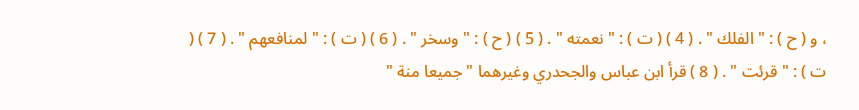، و ( ح ) : " الفلك " . ( 4 ) ( ت ) : " نعمته " . ( 5 ) ( ح ) : " وسخر " . ( 6 ) ( ت ) : " لمنافعهم " . ( 7 ) ( ت ) : " قرئت " . ( 8 ) قرأ ابن عباس والجحدري وغيرهما " جميعا منة "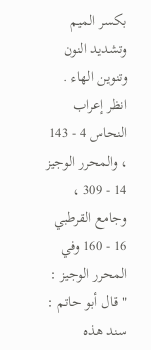بكسر الميم وتشديد النون وتنوين الهاء . انظر إعراب النحاس 4 - 143 ، والمحرر الوجيز 14 - 309 ، وجامع القرطبي 16 - 160 وفي المحرر الوجيز : " قال أبو حاتم : سند هذه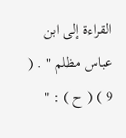القراءة إلى ابن عباس مظلم " . ( 9 ) ( ح ) : "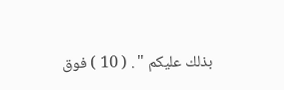بذلك عليكم " . ( 10 ) فوق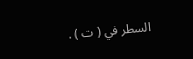السطر في ( ت ) .